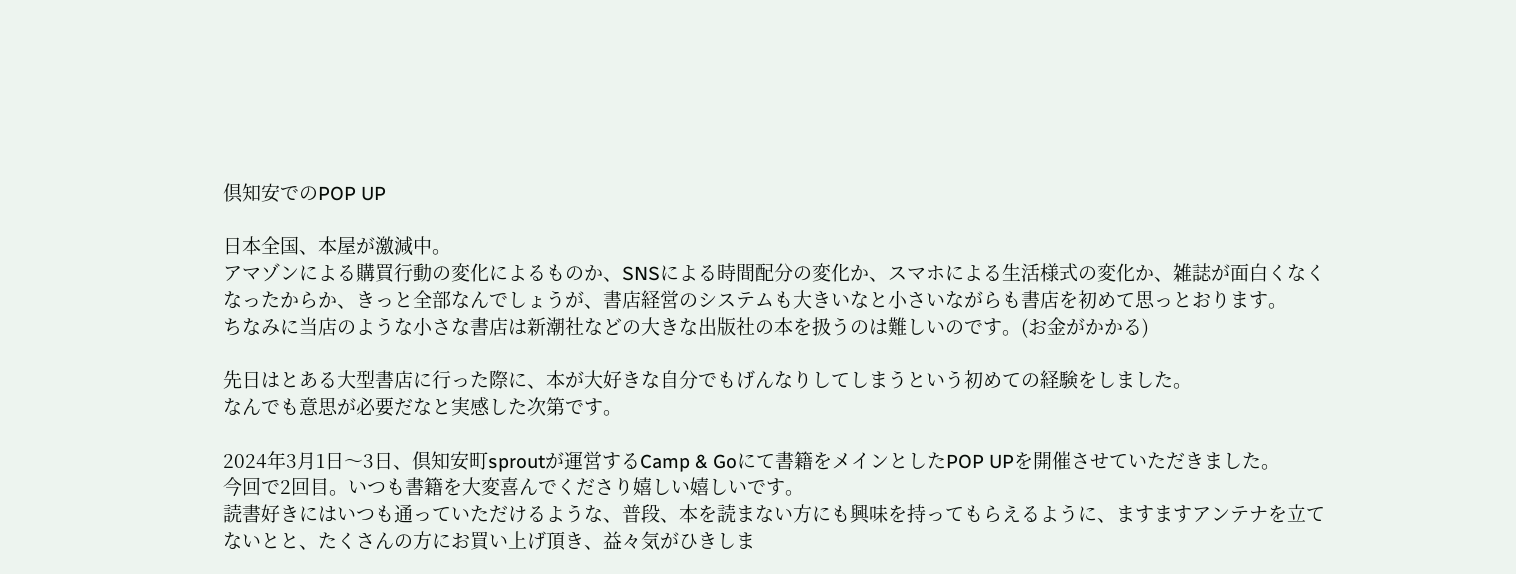倶知安でのPOP UP

日本全国、本屋が激減中。
アマゾンによる購買行動の変化によるものか、SNSによる時間配分の変化か、スマホによる生活様式の変化か、雑誌が面白くなくなったからか、きっと全部なんでしょうが、書店経営のシステムも大きいなと小さいながらも書店を初めて思っとおります。
ちなみに当店のような小さな書店は新潮社などの大きな出版社の本を扱うのは難しいのです。(お金がかかる)

先日はとある大型書店に行った際に、本が大好きな自分でもげんなりしてしまうという初めての経験をしました。
なんでも意思が必要だなと実感した次第です。

2024年3月1日〜3日、倶知安町sproutが運営するCamp & Goにて書籍をメインとしたPOP UPを開催させていただきました。
今回で2回目。いつも書籍を大変喜んでくださり嬉しい嬉しいです。
読書好きにはいつも通っていただけるような、普段、本を読まない方にも興味を持ってもらえるように、ますますアンテナを立てないとと、たくさんの方にお買い上げ頂き、益々気がひきしま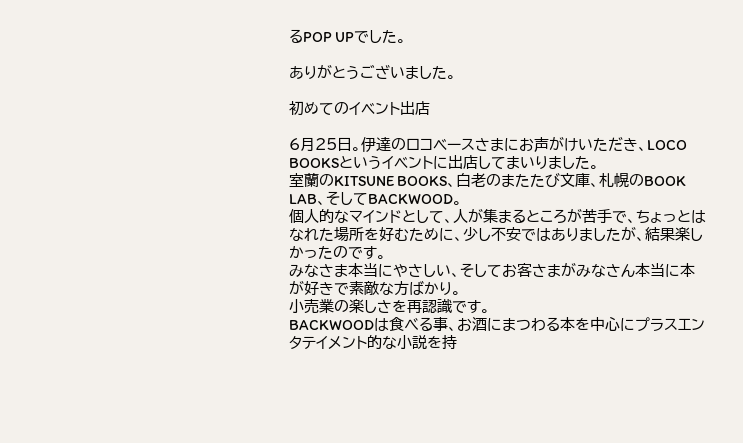るPOP UPでした。

ありがとうございました。

初めてのイベント出店

6月25日。伊達のロコベースさまにお声がけいただき、LOCO BOOKSというイベントに出店してまいりました。
室蘭のKITSUNE BOOKS、白老のまたたび文庫、札幌のBOOK LAB、そしてBACKWOOD。
個人的なマインドとして、人が集まるところが苦手で、ちょっとはなれた場所を好むために、少し不安ではありましたが、結果楽しかったのです。
みなさま本当にやさしい、そしてお客さまがみなさん本当に本が好きで素敵な方ばかり。
小売業の楽しさを再認識です。
BACKWOODは食べる事、お酒にまつわる本を中心にプラスエンタテイメント的な小説を持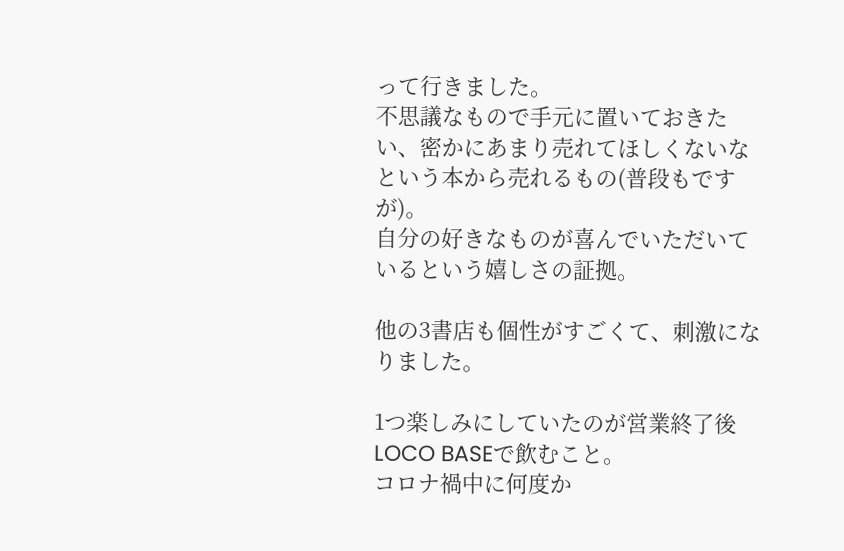って行きました。
不思議なもので手元に置いておきたい、密かにあまり売れてほしくないなという本から売れるもの(普段もですが)。
自分の好きなものが喜んでいただいているという嬉しさの証拠。

他の3書店も個性がすごくて、刺激になりました。

1つ楽しみにしていたのが営業終了後LOCO BASEで飲むこと。
コロナ禍中に何度か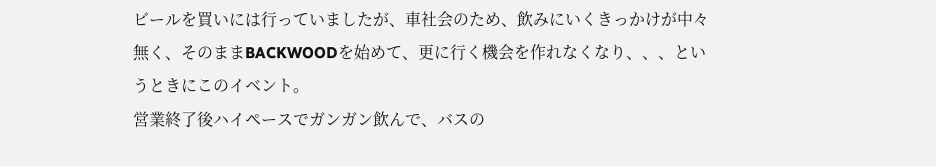ビールを買いには行っていましたが、車社会のため、飲みにいくきっかけが中々無く、そのままBACKWOODを始めて、更に行く機会を作れなくなり、、、というときにこのイベント。
営業終了後ハイペースでガンガン飲んで、バスの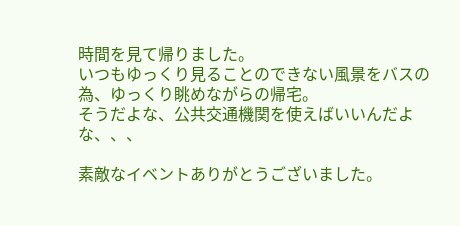時間を見て帰りました。
いつもゆっくり見ることのできない風景をバスの為、ゆっくり眺めながらの帰宅。
そうだよな、公共交通機関を使えばいいんだよな、、、

素敵なイベントありがとうございました。